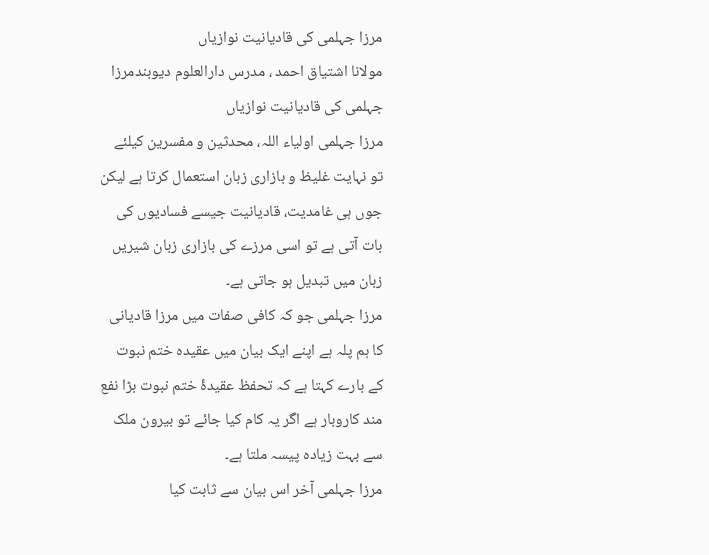مرزا جہلمی کی قادیانیت نوازیاں
مولانا اشتیاق احمد ، مدرس دارالعلوم دیوبندمرزا جہلمی کی قادیانیت نوازیاں
مرزا جہلمی اولیاء اللہ، محدثین و مفسرین کیلئے تو نہایت غلیظ و بازاری زبان استعمال کرتا ہے لیکن جوں ہی غامدیت، قادیانیت جیسے فسادیوں کی بات آتی ہے تو اسی مرزے کی بازاری زبان شیریں زبان میں تبدیل ہو جاتی ہے۔
مرزا جہلمی جو کہ کافی صفات میں مرزا قادیانی کا ہم پلہ ہے اپنے ایک بیان میں عقیدہ ختم نبوت کے بارے کہتا ہے کہ تحفظ عقیدۂ ختم نبوت بڑا نفع مند کاروبار ہے اگر یہ کام کیا جائے تو بیرون ملک سے بہت زیادہ پیسہ ملتا ہے۔
مرزا جہلمی آخر اس بیان سے ثابت کیا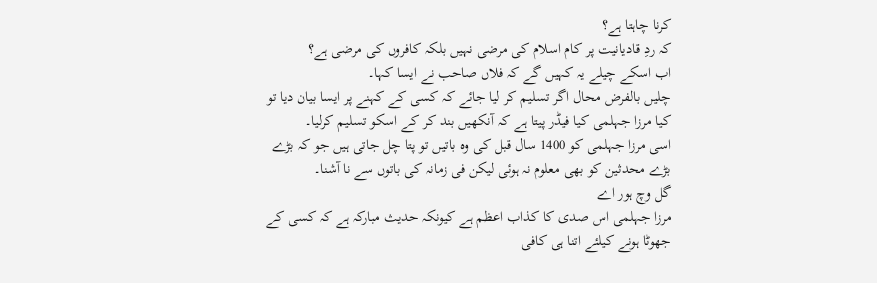کرنا چاہتا ہے؟
کہ ردِ قادیانیت پر کام اسلام کی مرضی نہیں بلکہ کافروں کی مرضی ہے؟
اب اسکے چیلے یہ کہیں گے کہ فلاں صاحب نے ایسا کہا۔
چلیں بالفرض محال اگر تسلیم کر لیا جائے کہ کسی کے کہنے پر ایسا بیان دیا تو کیا مرزا جہلمی کیا فیڈر پیتا ہے کہ آنکھیں بند کر کے اسکو تسلیم کرلیا۔
اسی مرزا جہلمی کو 1400 سال قبل کی وہ باتیں تو پتا چل جاتی ہیں جو کہ بڑے بڑے محدثین کو بھی معلوم نہ ہوئی لیکن فی زمانہ کی باتوں سے نا آشنا۔
گل وچ ہور اے
مرزا جہلمی اس صدی کا کذاب اعظم ہے کیونکہ حدیث مبارکہ ہے کہ کسی کے جھوٹا ہونے کیلئے اتنا ہی کافی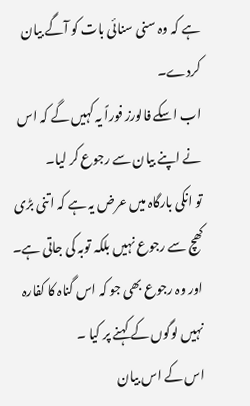ہے کہ وہ سنی سنائی بات کو آگے بیان کردے۔
اب اسکے فالورز فوراً یہ کہیں گے کہ اس نے اپنے بیان سے رجوع کر لیا۔
تو انکی بارگاہ میں عرض یہ ہے کہ اتنی بڑی کھچ سے رجوع نہیں بلکہ توبہ کی جاتی ہے۔
اور وہ رجوع بھی جو کہ اس گناہ کا کفارہ نہیں لوگوں کے کہنے پر کیا ۔
اس کے اس بیان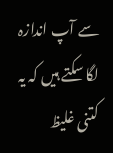سے آپ اندازہ لگا سکتے ہیں کہ یہ کتنی غلیظ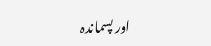اور پسماندہ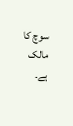سوچ کا مالک ہے۔